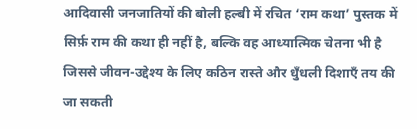आदिवासी जनजातियों की बोली हल्बी में रचित ‘राम कथा’ पुस्तक में सिर्फ़ राम की कथा ही नहीं है, बल्कि वह आध्यात्मिक चेतना भी है जिससे जीवन-उद्देश्य के लिए कठिन रास्ते और धुँधली दिशाएँ तय की जा सकती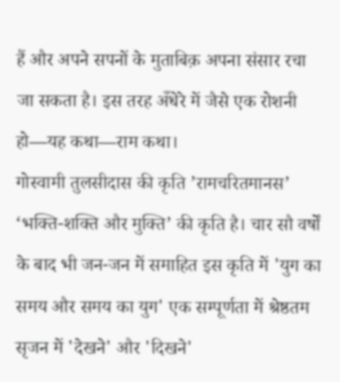हैं और अपने सपनों के मुताबिक़ अपना संसार रचा जा सकता है। इस तरह अँधेरे में जैसे एक रोशनी हो—यह कथा—राम कथा।
गोस्वामी तुलसीदास की कृति ’रामचरितमानस’ ‘भक्ति-शक्ति और मुक्ति’ की कृति है। चार सौ वर्षों के बाद भी जन-जन में समाहित इस कृति में 'युग का समय और समय का युग' एक सम्पूर्णता में श्रेष्ठतम सृजन में 'देखने' और 'दिखने'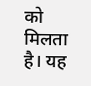को मिलता है। यह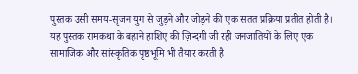पुस्तक उसी समय-सृजन युग से जुड़ने और जोड़ने की एक सतत प्रक्रिया प्रतीत होती है।
यह पुस्तक रामकथा के बहाने हाशिए की ज़िन्दगी जी रही जनजातियों के लिए एक सामाजिक और सांस्कृतिक पृष्ठभूमि भी तैयार करती है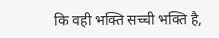कि वही भक्ति सच्ची भक्ति है,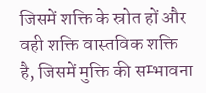जिसमें शक्ति के स्रोत हों और वही शक्ति वास्तविक शक्ति है, जिसमें मुक्ति की सम्भावना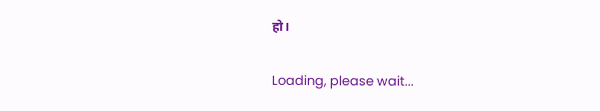हो।

Loading, please wait...